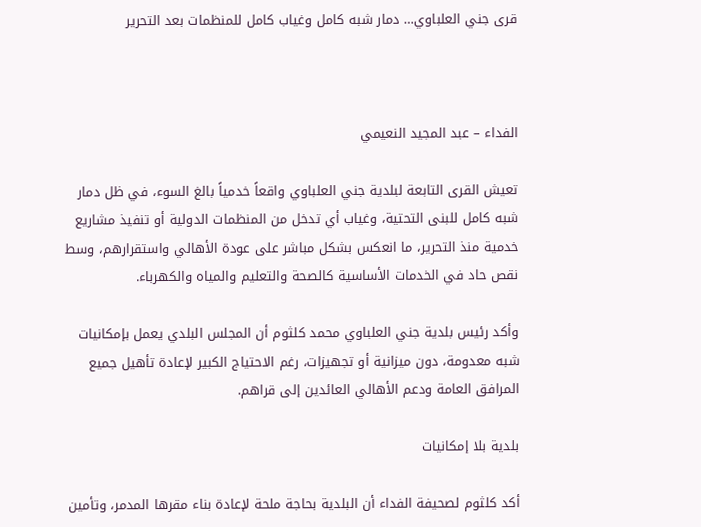قرى جني العلباوي… دمار شبه كامل وغياب كامل للمنظمات بعد التحرير



الفداء – عبد المجيد النعيمي

تعيش القرى التابعة لبلدية جني العلباوي واقعاً خدمياً بالغ السوء، في ظل دمار شبه كامل للبنى التحتية، وغياب أي تدخل من المنظمات الدولية أو تنفيذ مشاريع خدمية منذ التحرير، ما انعكس بشكل مباشر على عودة الأهالي واستقرارهم، وسط نقص حاد في الخدمات الأساسية كالصحة والتعليم والمياه والكهرباء.

وأكد رئيس بلدية جني العلباوي محمد كلثوم أن المجلس البلدي يعمل بإمكانيات شبه معدومة، دون ميزانية أو تجهيزات، رغم الاحتياج الكبير لإعادة تأهيل جميع المرافق العامة ودعم الأهالي العائدين إلى قراهم.

بلدية بلا إمكانيات

أكد كلثوم لصحيفة الفداء أن البلدية بحاجة ملحة لإعادة بناء مقرها المدمر، وتأمين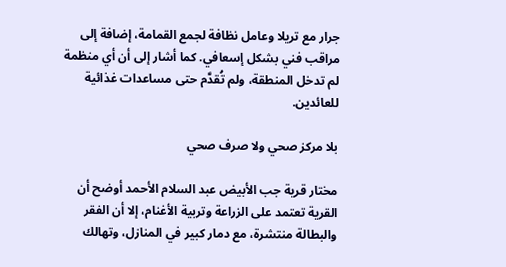جرار مع تريلا وعامل نظافة لجمع القمامة، إضافة إلى مراقب فني بشكل إسعافي. كما أشار إلى أن أي منظمة لم تدخل المنطقة، ولم تُقدَّم حتى مساعدات غذائية للعائدين.

بلا مركز صحي ولا صرف صحي

مختار قرية جب الأبيض عبد السلام الأحمد أوضح أن القرية تعتمد على الزراعة وتربية الأغنام، إلا أن الفقر والبطالة منتشرة، مع دمار كبير في المنازل، وتهالك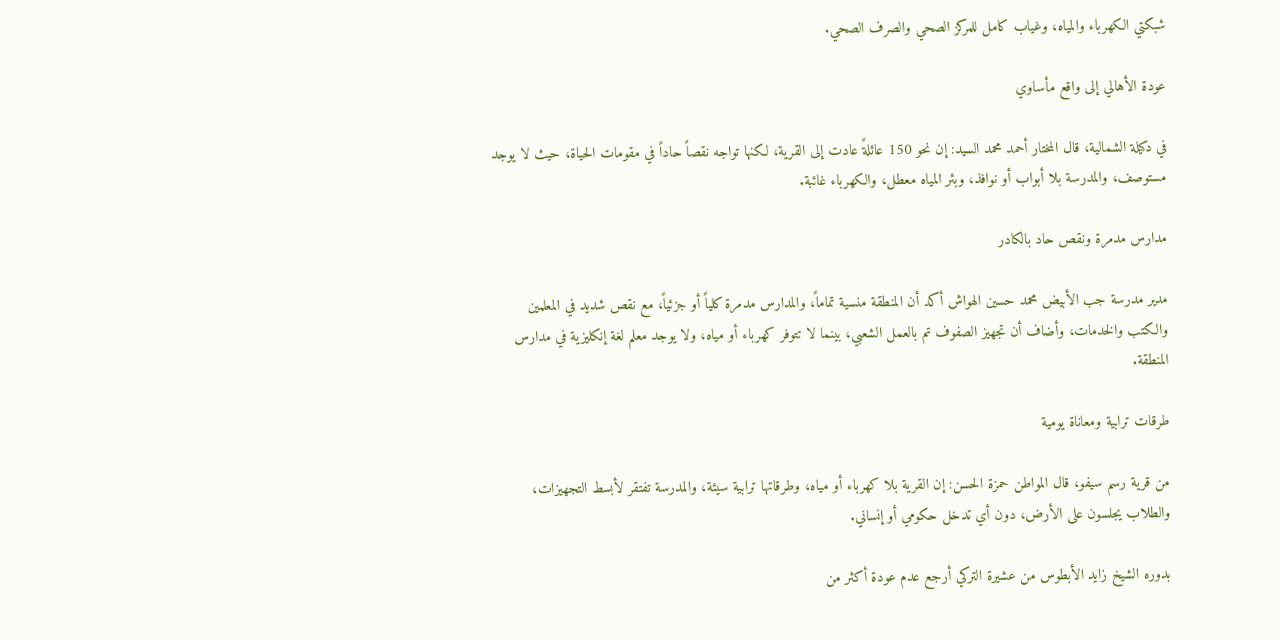شبكتي الكهرباء والمياه، وغياب كامل للمركز الصحي والصرف الصحي.

عودة الأهالي إلى واقع مأساوي

في دكيلة الشمالية، قال المختار أحمد محمد السيد: إن نحو 150 عائلةً عادت إلى القرية، لكنها تواجه نقصاً حاداً في مقومات الحياة، حيث لا يوجد مستوصف، والمدرسة بلا أبواب أو نوافذ، وبئر المياه معطل، والكهرباء غائبة.

مدارس مدمرة ونقص حاد بالكادر

مدير مدرسة جب الأبيض محمد حسين الهواش أكد أن المنطقة منسية تماماً، والمدارس مدمرة كلياً أو جزئياً، مع نقص شديد في المعلمين والكتب والخدمات، وأضاف أن تجهيز الصفوف تم بالعمل الشعبي، بينما لا تتوفر كهرباء أو مياه، ولا يوجد معلم لغة إنكليزية في مدارس المنطقة.

طرقات ترابية ومعاناة يومية

من قرية رسم سيفو، قال المواطن حمزة الحسن: إن القرية بلا كهرباء أو مياه، وطرقاتها ترابية سيئة، والمدرسة تفتقر لأبسط التجهيزات، والطلاب يجلسون على الأرض، دون أي تدخل حكومي أو إنساني.

بدوره الشيخ زايد الأبطوس من عشيرة التركي أرجع عدم عودة أكثر من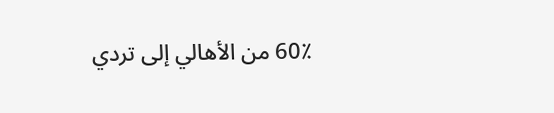60٪ من الأهالي إلى تردي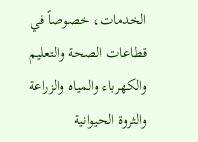الخدمات، خصوصاً في قطاعات الصحة والتعليم والكهرباء والمياه والزراعة والثروة الحيوانية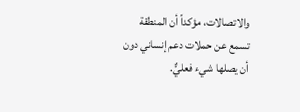والاتصالات، مؤكداً أن المنطقة تسمع عن حملات دعم إنساني دون أن يصلها شيء فعليٌّ.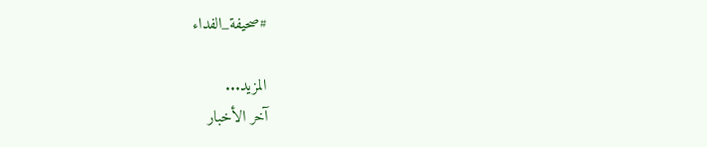#صحيفة_الفداء

المزيد...
آخر الأخبار